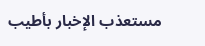مستعذب الإخبار بأطيب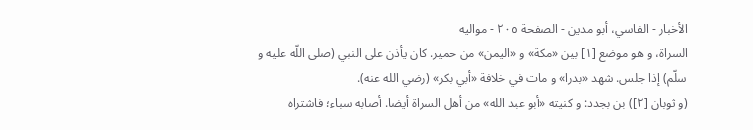الأخبار - الفاسي، أبو مدين - الصفحة ٢٠٥ - مواليه
السراة، و هو موضع [١] بين «مكة» و «اليمن» من حمير. كان يأذن على النبي (صلى اللّه عليه و سلّم) إذا جلس. شهد «بدرا» و مات في خلافة «أبي بكر» (رضي الله عنه).
(و ثوبان [٢]) بن بجدد: و كنيته «أبو عبد الله» من أهل السراة أيضا. أصابه سباء؛ فاشتراه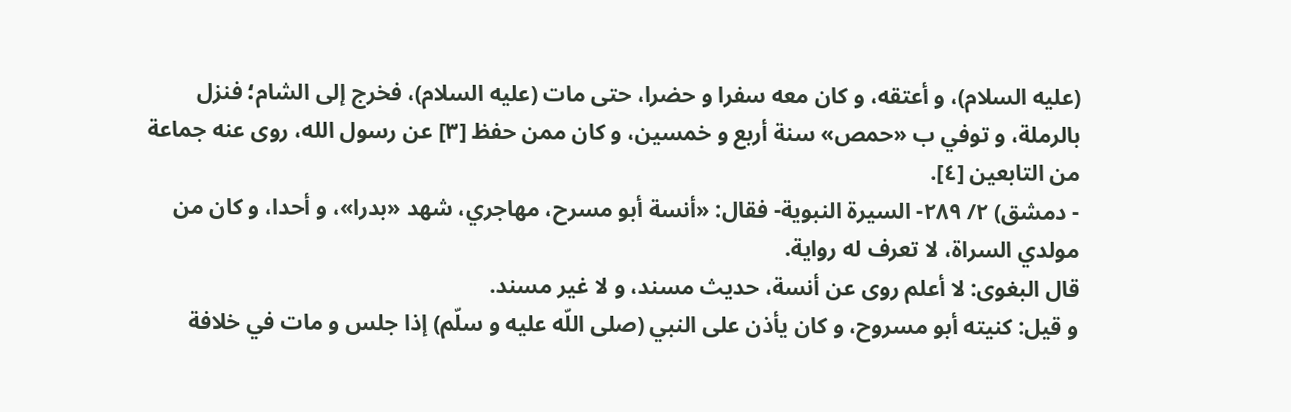(عليه السلام)، و أعتقه، و كان معه سفرا و حضرا، حتى مات (عليه السلام)، فخرج إلى الشام؛ فنزل بالرملة، و توفي ب «حمص» سنة أربع و خمسين، و كان ممن حفظ [٣] عن رسول الله، روى عنه جماعة من التابعين [٤].
- دمشق) ٢/ ٢٨٩- السيرة النبوية- فقال: «أنسة أبو مسرح، مهاجري، شهد «بدرا»، و أحدا، و كان من مولدي السراة، لا تعرف له رواية.
قال البغوى: لا أعلم روى عن أنسة، حديث مسند، و لا غير مسند.
و قيل: كنيته أبو مسروح، و كان يأذن على النبي (صلى اللّه عليه و سلّم) إذا جلس و مات في خلافة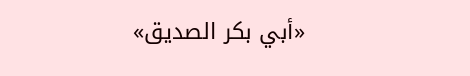«أبي بكر الصديق»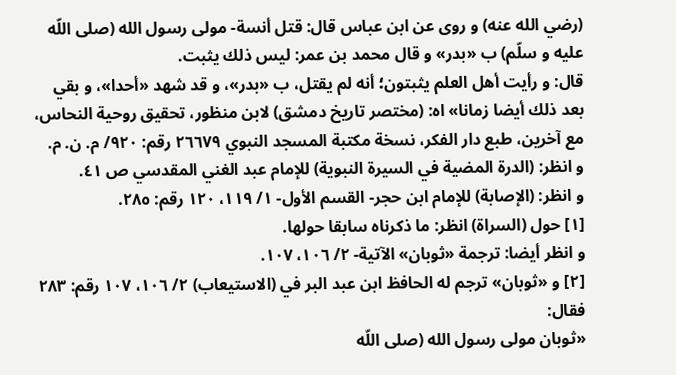(رضي الله عنه) و روى عن ابن عباس قال: قتل أنسة- مولى رسول الله (صلى اللّه عليه و سلّم) ب «بدر» و قال محمد بن عمر: ليس ذلك يثبت.
قال: و رأيت أهل العلم يثبتون؛ أنه لم يقتل، ب «بدر»، و قد شهد «أحدا»، و بقي بعد ذلك أيضا زمانا» اه: (مختصر تاريخ دمشق) لابن منظور، تحقيق روحية النحاس، مع آخرين، طبع دار الفكر، نسخة مكتبة المسجد النبوي ٢٦٦٧٩ رقم: ٩٢٠/ م. ن. م.
و انظر: (الدرة المضية في السيرة النبوية) للإمام عبد الغني المقدسي ص ٤١.
و انظر: (الإصابة) للإمام ابن حجر- القسم الأول- ١/ ١١٩، ١٢٠ رقم: ٢٨٥.
[١] حول (السراة) انظر: ما ذكرناه سابقا حولها.
و انظر أيضا: ترجمة «ثوبان» الآتية- ٢/ ١٠٦، ١٠٧.
[٢] و «ثوبان» ترجم له الحافظ ابن عبد البر في (الاستيعاب) ٢/ ١٠٦، ١٠٧ رقم: ٢٨٣ فقال:
«ثوبان مولى رسول الله (صلى اللّه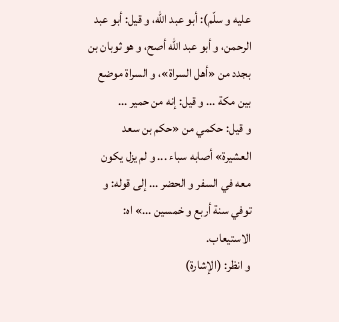عليه و سلّم): أبو عبد الله، و قيل: أبو عبد الرحمن، و أبو عبد الله أصح، و هو ثوبان بن بجدد من «أهل السراة»، و السراة موضع بين مكة ... و قيل: إنه من حمير ...
و قيل: حكمي من «حكم بن سعد العشيرة» أصابه سباء ... و لم يزل يكون معه في السفر و الحضر ... إلى قوله: و توفي سنة أربع و خمسين ...» اه: الاستيعاب.
و انظر: (الإشارة)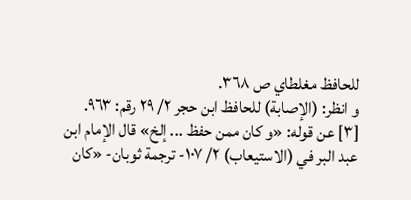للحافظ مغلطاي ص ٣٦٨.
و انظر: (الإصابة) للحافظ ابن حجر ٢/ ٢٩ رقم: ٩٦٣.
[٣] عن قوله: «و كان ممن حفظ ... إلخ» قال الإمام ابن عبد البر في (الاستيعاب) ٢/ ١٠٧- ترجمة ثوبان- «كان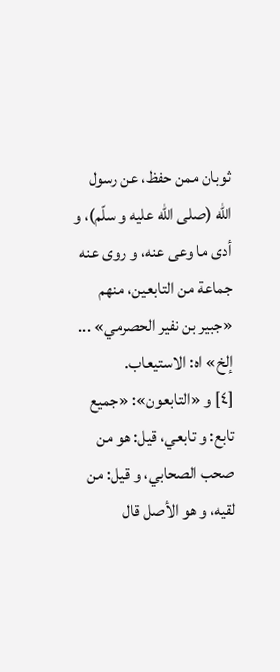ثوبان ممن حفظ، عن رسول الله (صلى اللّه عليه و سلّم)، و أدى ما وعى عنه، و روى عنه جماعة من التابعين، منهم «جبير بن نفير الحصرمي» ... إلخ» اه: الاستيعاب.
[٤] و «التابعون»: «جميع تابع: و تابعي، قيل: هو من صحب الصحابي، و قيل: من لقيه، و هو الأصل قال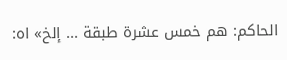الحاكم: هم خمس عشرة طبقة ... إلخ» اه: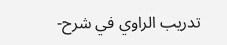تدريب الراوي في شرح-